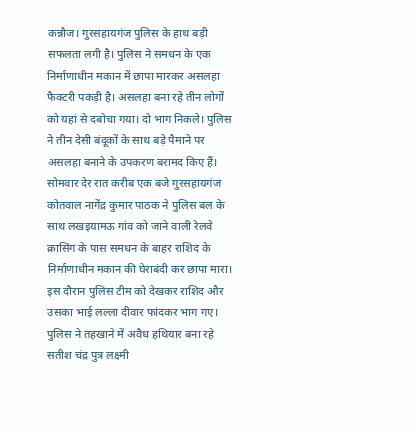कन्नौज। गुरसहायगंज पुलिस के हाथ बड़ी सफलता लगी है। पुलिस ने समधन के एक निर्माणाधीन मकान में छापा मारकर असलहा फैक्टरी पकड़ी है। असलहा बना रहे तीन लोगों को यहां से दबोचा गया। दो भाग निकले। पुलिस ने तीन देसी बंदूकों के साथ बड़े पैमाने पर असलहा बनाने के उपकरण बरामद किए हैं।
सोमवार देर रात करीब एक बजे गुरसहायगंज कोतवाल नागेंद्र कुमार पाठक ने पुलिस बल के साथ लखइयामऊ गांव को जाने वाली रेलवे क्रासिंग के पास समधन के बाहर राशिद के निर्माणाधीन मकान की घेराबंदी कर छापा मारा। इस दौरान पुलिस टीम को देखकर राशिद और उसका भाई लल्ला दीवार फांदकर भाग गए। पुलिस ने तहखाने में अवैध हथियार बना रहे सतीश चंद्र पुत्र लक्ष्मी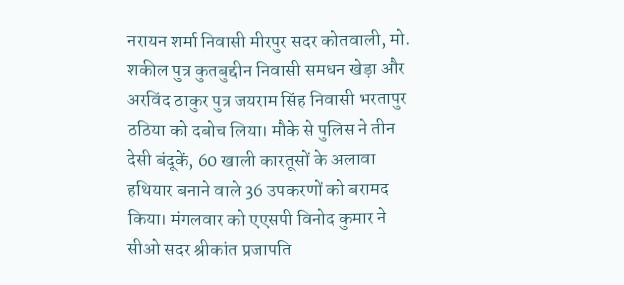नरायन शर्मा निवासी मीरपुर सदर कोतवाली, मो. शकील पुत्र कुतबुद्दीन निवासी समधन खेड़ा और अरविंद ठाकुर पुत्र जयराम सिंह निवासी भरतापुर ठठिया को दबोच लिया। मौके से पुलिस ने तीन देसी बंदूकें, 60 खाली कारतूसों के अलावा हथियार बनाने वाले 36 उपकरणों को बरामद किया। मंगलवार को एएसपी विनोद कुमार ने सीओ सदर श्रीकांत प्रजापति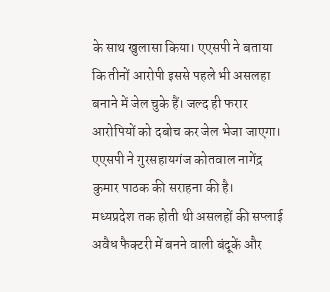के साथ खुलासा किया। एएसपी ने बताया कि तीनों आरोपी इससे पहले भी असलहा बनाने में जेल चुके हैं। जल्द ही फरार आरोपियों को दबोच कर जेल भेजा जाएगा। एएसपी ने गुरसहायगंज कोतवाल नागेंद्र कुमार पाठक की सराहना की है।
मध्यप्रदेश तक होती थी असलहों की सप्लाई
अवैध फैक्टरी में बनने वाली बंदूकें और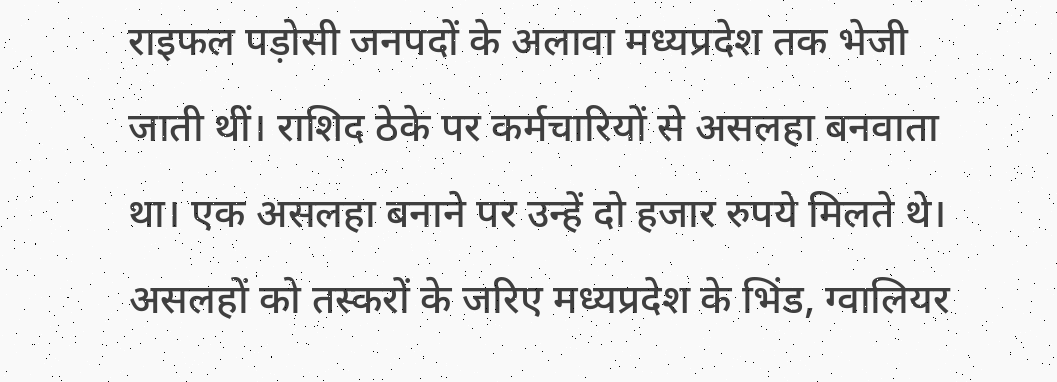राइफल पड़ोसी जनपदों के अलावा मध्यप्रदेश तक भेजी जाती थीं। राशिद ठेके पर कर्मचारियों से असलहा बनवाता था। एक असलहा बनाने पर उन्हें दो हजार रुपये मिलते थे। असलहों को तस्करों के जरिए मध्यप्रदेश के भिंड, ग्वालियर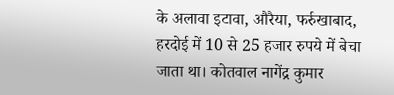के अलावा इटावा, औरैया, फर्रुखाबाद, हरदोई में 10 से 25 हजार रुपये में बेचा जाता था। कोतवाल नागेंद्र कुमार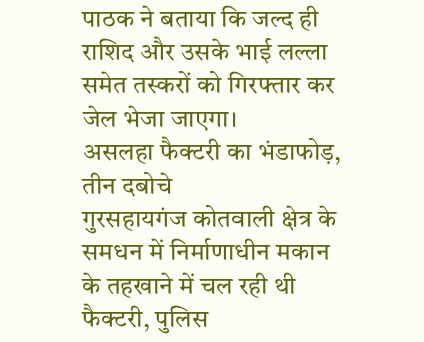पाठक ने बताया कि जल्द ही राशिद और उसके भाई लल्ला समेत तस्करों को गिरफ्तार कर जेल भेजा जाएगा।
असलहा फैक्टरी का भंडाफोड़, तीन दबोचे
गुरसहायगंज कोतवाली क्षेत्र के समधन में निर्माणाधीन मकान के तहखाने में चल रही थी फैक्टरी, पुलिस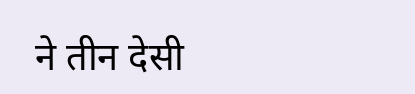ने तीन देसी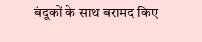बंदूकों के साथ बरामद किए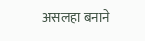असलहा बनाने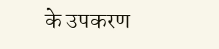के उपकरण